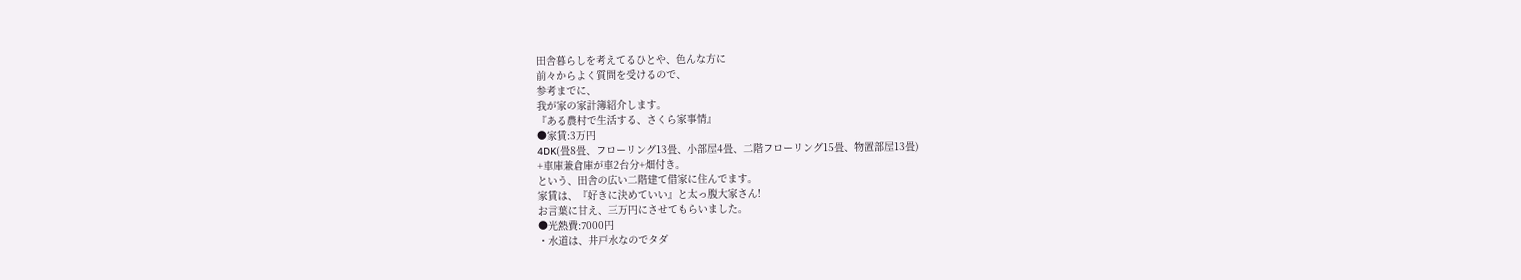田舎暮らしを考えてるひとや、色んな方に
前々からよく質問を受けるので、
参考までに、
我が家の家計簿紹介します。
『ある農村で生活する、さくら家事情』
●家賃:3万円
4DK(畳8畳、フローリング13畳、小部屋4畳、二階フローリング15畳、物置部屋13畳)
+車庫兼倉庫が車2台分+畑付き。
という、田舎の広い二階建て借家に住んでます。
家賃は、『好きに決めていい』と太っ腹大家さん!
お言葉に甘え、三万円にさせてもらいました。
●光熱費:7000円
・水道は、井戸水なのでタダ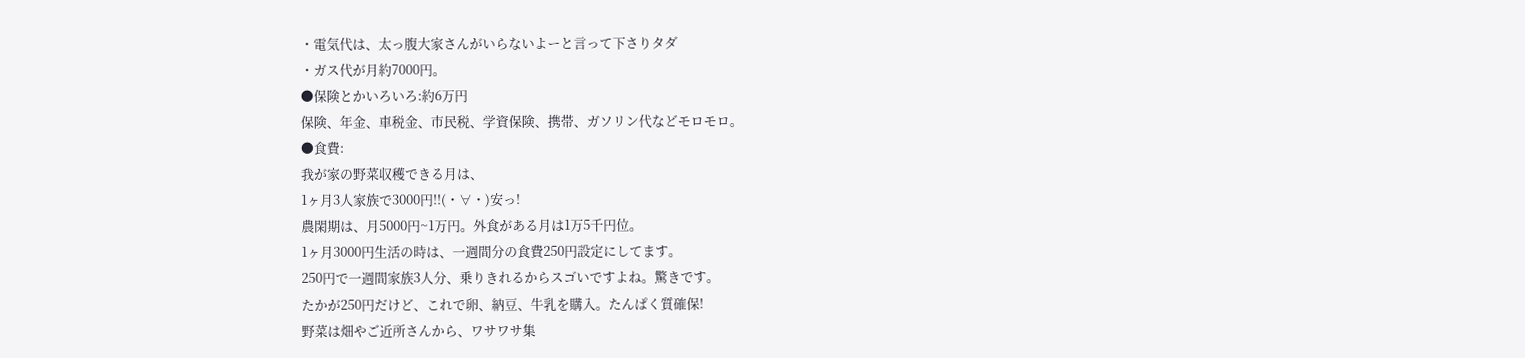・電気代は、太っ腹大家さんがいらないよーと言って下さりタダ
・ガス代が月約7000円。
●保険とかいろいろ:約6万円
保険、年金、車税金、市民税、学資保険、携帯、ガソリン代などモロモロ。
●食費:
我が家の野菜収穫できる月は、
1ヶ月3人家族で3000円!!(・∀・)安っ!
農閑期は、月5000円~1万円。外食がある月は1万5千円位。
1ヶ月3000円生活の時は、一週間分の食費250円設定にしてます。
250円で一週間家族3人分、乗りきれるからスゴいですよね。驚きです。
たかが250円だけど、これで卵、納豆、牛乳を購入。たんぱく質確保!
野菜は畑やご近所さんから、ワサワサ集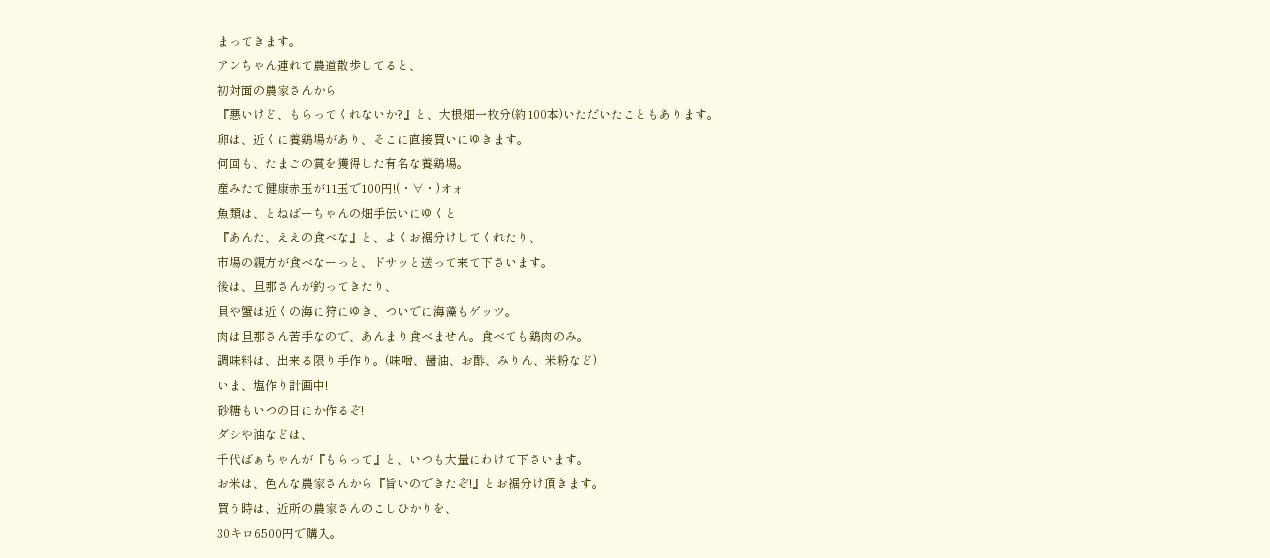まってきます。
アンちゃん連れて農道散歩してると、
初対面の農家さんから
『悪いけど、もらってくれないか?』と、大根畑一枚分(約100本)いただいたこともあります。
卵は、近くに養鶏場があり、そこに直接買いにゆきます。
何回も、たまごの賞を獲得した有名な養鶏場。
産みたて健康赤玉が11玉で100円!(・∀・)オォ
魚類は、とねばーちゃんの畑手伝いにゆくと
『あんた、ええの食べな』と、よくお裾分けしてくれたり、
市場の親方が食べなーっと、ドサッと送って来て下さいます。
後は、旦那さんが釣ってきたり、
貝や蟹は近くの海に狩にゆき、ついでに海藻もゲッツ。
肉は旦那さん苦手なので、あんまり食べません。食べても鶏肉のみ。
調味料は、出来る限り手作り。(味噌、醤油、お酢、みりん、米粉など)
いま、塩作り計画中!
砂糖もいつの日にか作るぞ!
ダシや油などは、
千代ばぁちゃんが『もらって』と、いつも大量にわけて下さいます。
お米は、色んな農家さんから『旨いのできたぞ!』とお裾分け頂きます。
買う時は、近所の農家さんのこしひかりを、
30キロ6500円で購入。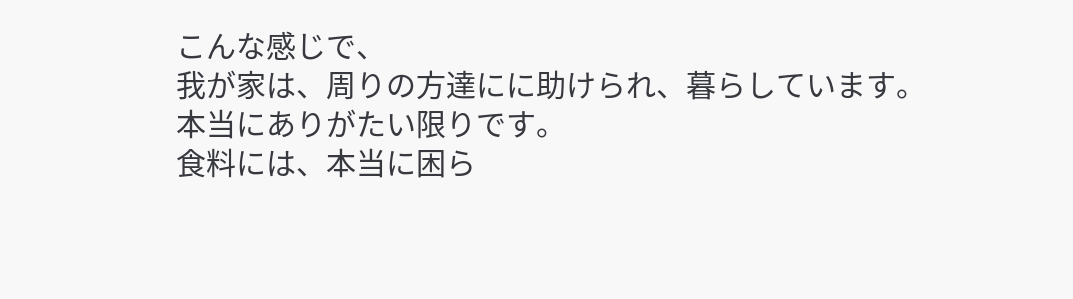こんな感じで、
我が家は、周りの方達にに助けられ、暮らしています。
本当にありがたい限りです。
食料には、本当に困ら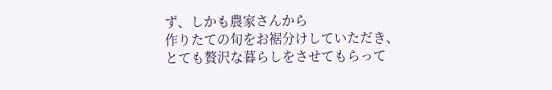ず、しかも農家さんから
作りたての旬をお裾分けしていただき、
とても贅沢な暮らしをさせてもらって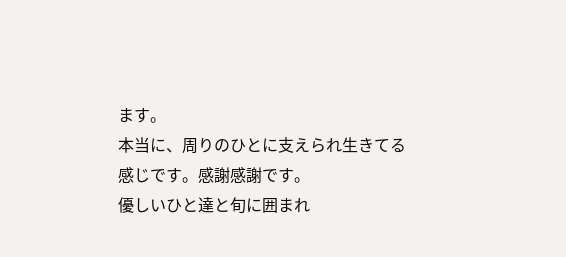ます。
本当に、周りのひとに支えられ生きてる感じです。感謝感謝です。
優しいひと達と旬に囲まれ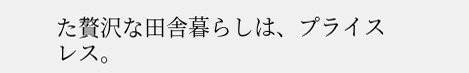た贅沢な田舎暮らしは、プライスレス。